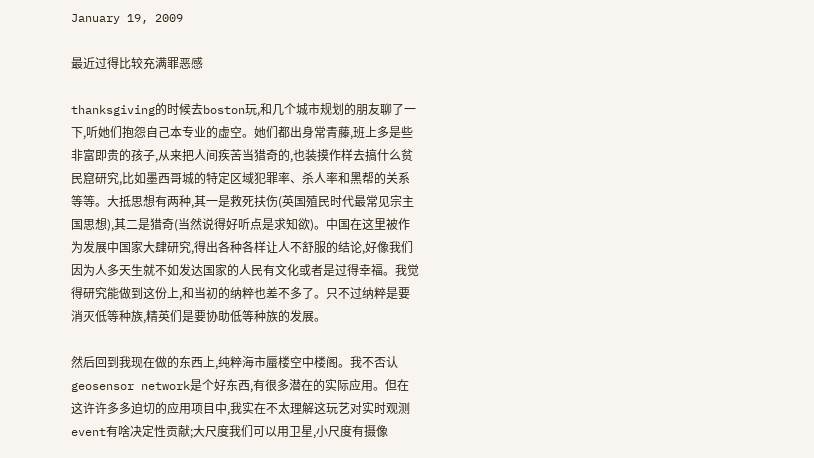January 19, 2009

最近过得比较充满罪恶感

thanksgiving的时候去boston玩,和几个城市规划的朋友聊了一下,听她们抱怨自己本专业的虚空。她们都出身常青藤,班上多是些非富即贵的孩子,从来把人间疾苦当猎奇的,也装摸作样去搞什么贫民窟研究,比如墨西哥城的特定区域犯罪率、杀人率和黑帮的关系等等。大抵思想有两种,其一是救死扶伤(英国殖民时代最常见宗主国思想),其二是猎奇(当然说得好听点是求知欲)。中国在这里被作为发展中国家大肆研究,得出各种各样让人不舒服的结论,好像我们因为人多天生就不如发达国家的人民有文化或者是过得幸福。我觉得研究能做到这份上,和当初的纳粹也差不多了。只不过纳粹是要消灭低等种族,精英们是要协助低等种族的发展。

然后回到我现在做的东西上,纯粹海市蜃楼空中楼阁。我不否认geosensor network是个好东西,有很多潜在的实际应用。但在这许许多多迫切的应用项目中,我实在不太理解这玩艺对实时观测event有啥决定性贡献;大尺度我们可以用卫星,小尺度有摄像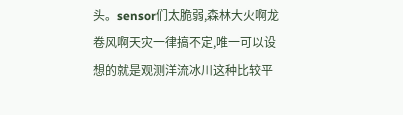头。sensor们太脆弱,森林大火啊龙卷风啊天灾一律搞不定,唯一可以设想的就是观测洋流冰川这种比较平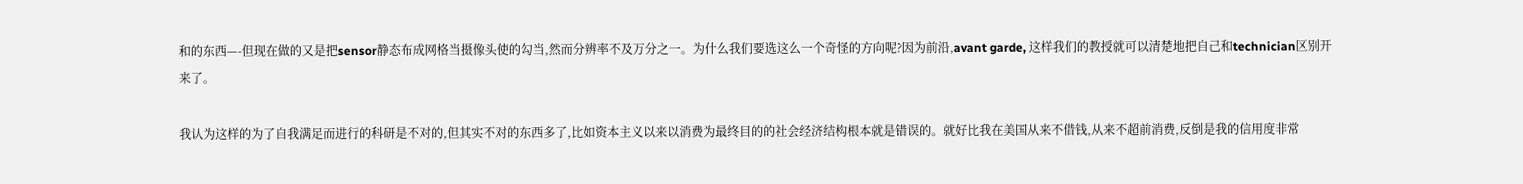和的东西—-但现在做的又是把sensor静态布成网格当摄像头使的勾当,然而分辨率不及万分之一。为什么我们要选这么一个奇怪的方向呢?因为前沿,avant garde, 这样我们的教授就可以清楚地把自己和technician区别开来了。

我认为这样的为了自我满足而进行的科研是不对的,但其实不对的东西多了,比如资本主义以来以消费为最终目的的社会经济结构根本就是错误的。就好比我在美国从来不借钱,从来不超前消费,反倒是我的信用度非常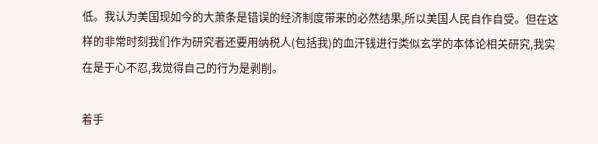低。我认为美国现如今的大萧条是错误的经济制度带来的必然结果,所以美国人民自作自受。但在这样的非常时刻我们作为研究者还要用纳税人(包括我)的血汗钱进行类似玄学的本体论相关研究,我实在是于心不忍,我觉得自己的行为是剥削。

着手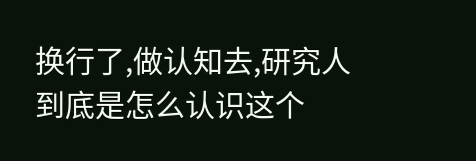换行了,做认知去,研究人到底是怎么认识这个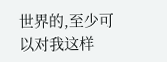世界的,至少可以对我这样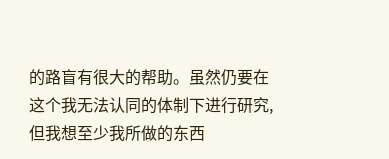的路盲有很大的帮助。虽然仍要在这个我无法认同的体制下进行研究,但我想至少我所做的东西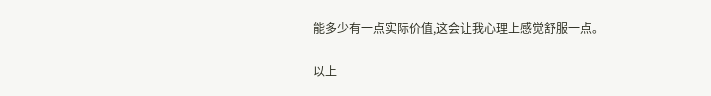能多少有一点实际价值,这会让我心理上感觉舒服一点。

以上